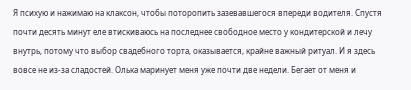Я психую и нажимаю на клаксон, чтобы поторопить зазевавшегося впереди водителя. Спустя почти десять минут еле втискиваюсь на последнее свободное место у кондитерской и лечу внутрь, потому что выбор свадебного торта, оказывается, крайне важный ритуал. И я здесь вовсе не из-за сладостей. Олька маринует меня уже почти две недели. Бегает от меня и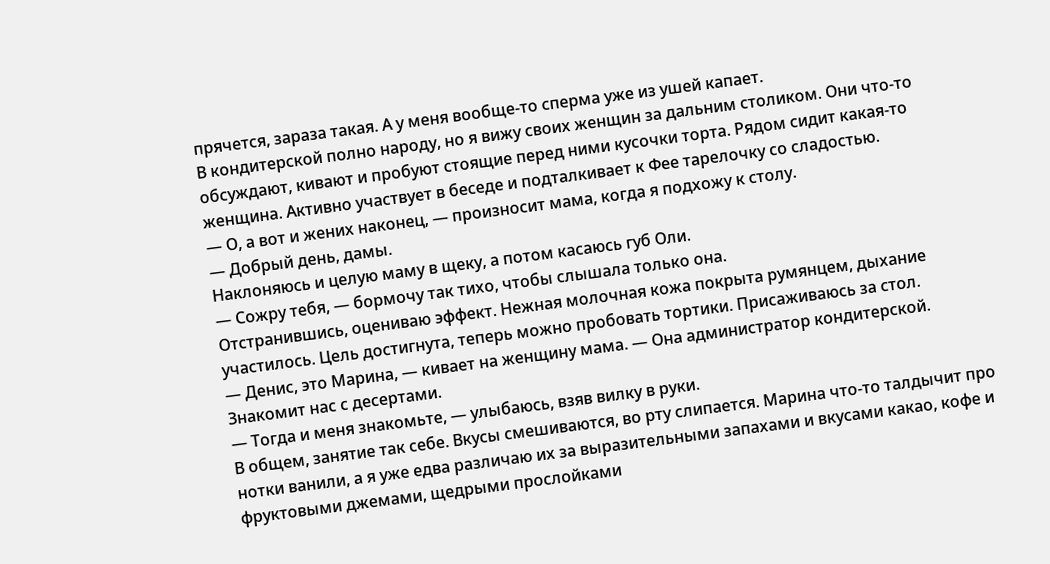прячется, зараза такая. А у меня вообще-то сперма уже из ушей капает.
В кондитерской полно народу, но я вижу своих женщин за дальним столиком. Они что-то обсуждают, кивают и пробуют стоящие перед ними кусочки торта. Рядом сидит какая-то женщина. Активно участвует в беседе и подталкивает к Фее тарелочку со сладостью.
— О, а вот и жених наконец, — произносит мама, когда я подхожу к столу.
— Добрый день, дамы.
Наклоняюсь и целую маму в щеку, а потом касаюсь губ Оли.
— Сожру тебя, — бормочу так тихо, чтобы слышала только она.
Отстранившись, оцениваю эффект. Нежная молочная кожа покрыта румянцем, дыхание участилось. Цель достигнута, теперь можно пробовать тортики. Присаживаюсь за стол.
— Денис, это Марина, — кивает на женщину мама. — Она администратор кондитерской. Знакомит нас с десертами.
— Тогда и меня знакомьте, — улыбаюсь, взяв вилку в руки.
В общем, занятие так себе. Вкусы смешиваются, во рту слипается. Марина что-то талдычит про нотки ванили, а я уже едва различаю их за выразительными запахами и вкусами какао, кофе и фруктовыми джемами, щедрыми прослойками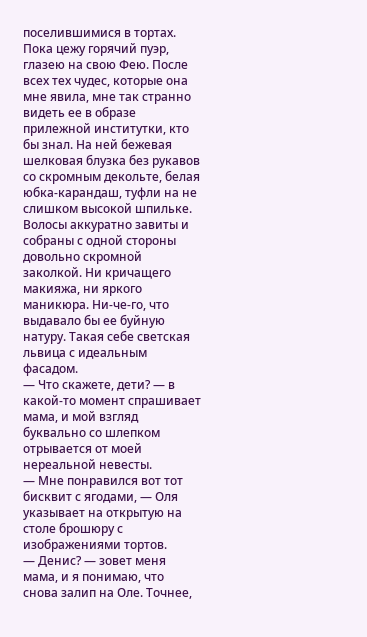поселившимися в тортах.
Пока цежу горячий пуэр, глазею на свою Фею. После всех тех чудес, которые она мне явила, мне так странно видеть ее в образе прилежной институтки, кто бы знал. На ней бежевая шелковая блузка без рукавов со скромным декольте, белая юбка-карандаш, туфли на не слишком высокой шпильке. Волосы аккуратно завиты и собраны с одной стороны довольно скромной заколкой. Ни кричащего макияжа, ни яркого маникюра. Ни-че-го, что выдавало бы ее буйную натуру. Такая себе светская львица с идеальным фасадом.
— Что скажете, дети? — в какой-то момент спрашивает мама, и мой взгляд буквально со шлепком отрывается от моей нереальной невесты.
— Мне понравился вот тот бисквит с ягодами, — Оля указывает на открытую на столе брошюру с изображениями тортов.
— Денис? — зовет меня мама, и я понимаю, что снова залип на Оле. Точнее,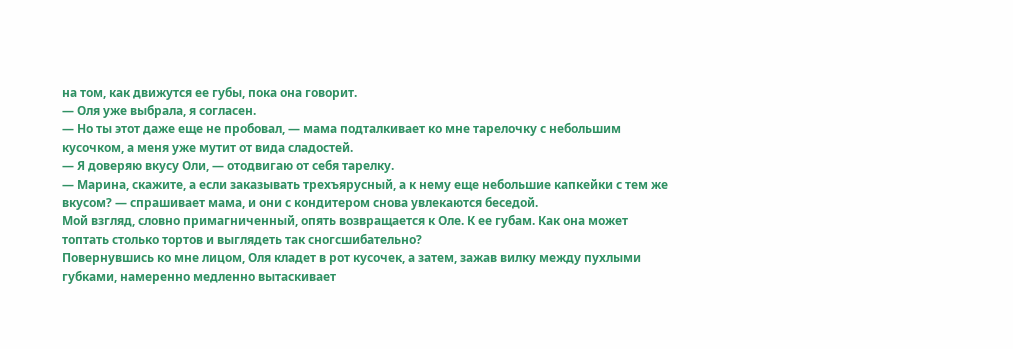на том, как движутся ее губы, пока она говорит.
— Оля уже выбрала, я согласен.
— Но ты этот даже еще не пробовал, — мама подталкивает ко мне тарелочку с небольшим кусочком, а меня уже мутит от вида сладостей.
— Я доверяю вкусу Оли, — отодвигаю от себя тарелку.
— Марина, скажите, а если заказывать трехъярусный, а к нему еще небольшие капкейки с тем же вкусом? — спрашивает мама, и они с кондитером снова увлекаются беседой.
Мой взгляд, словно примагниченный, опять возвращается к Оле. К ее губам. Как она может топтать столько тортов и выглядеть так сногсшибательно?
Повернувшись ко мне лицом, Оля кладет в рот кусочек, а затем, зажав вилку между пухлыми губками, намеренно медленно вытаскивает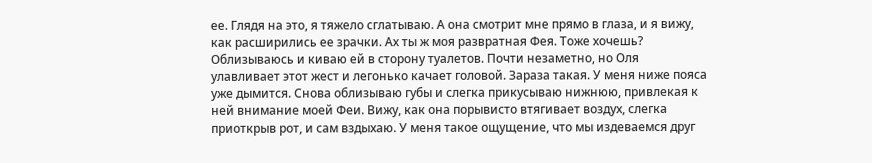ее. Глядя на это, я тяжело сглатываю. А она смотрит мне прямо в глаза, и я вижу, как расширились ее зрачки. Ах ты ж моя развратная Фея. Тоже хочешь?
Облизываюсь и киваю ей в сторону туалетов. Почти незаметно, но Оля улавливает этот жест и легонько качает головой. Зараза такая. У меня ниже пояса уже дымится. Снова облизываю губы и слегка прикусываю нижнюю, привлекая к ней внимание моей Феи. Вижу, как она порывисто втягивает воздух, слегка приоткрыв рот, и сам вздыхаю. У меня такое ощущение, что мы издеваемся друг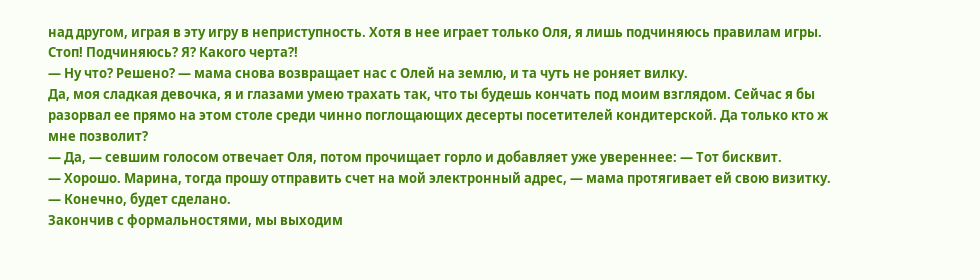над другом, играя в эту игру в неприступность. Хотя в нее играет только Оля, я лишь подчиняюсь правилам игры. Стоп! Подчиняюсь? Я? Какого черта?!
— Ну что? Решено? — мама снова возвращает нас с Олей на землю, и та чуть не роняет вилку.
Да, моя сладкая девочка, я и глазами умею трахать так, что ты будешь кончать под моим взглядом. Сейчас я бы разорвал ее прямо на этом столе среди чинно поглощающих десерты посетителей кондитерской. Да только кто ж мне позволит?
— Да, — севшим голосом отвечает Оля, потом прочищает горло и добавляет уже увереннее: — Тот бисквит.
— Хорошо. Марина, тогда прошу отправить счет на мой электронный адрес, — мама протягивает ей свою визитку.
— Конечно, будет сделано.
Закончив с формальностями, мы выходим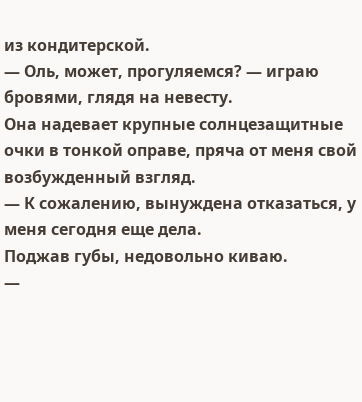из кондитерской.
— Оль, может, прогуляемся? — играю бровями, глядя на невесту.
Она надевает крупные солнцезащитные очки в тонкой оправе, пряча от меня свой возбужденный взгляд.
— К сожалению, вынуждена отказаться, у меня сегодня еще дела.
Поджав губы, недовольно киваю.
—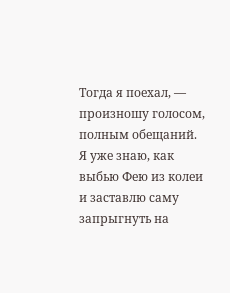Тогда я поехал, — произношу голосом, полным обещаний. Я уже знаю, как выбью Фею из колеи и заставлю саму запрыгнуть на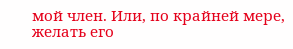мой член. Или, по крайней мере, желать его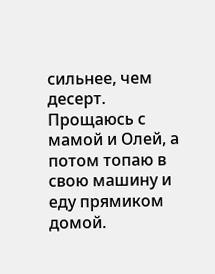сильнее, чем десерт.
Прощаюсь с мамой и Олей, а потом топаю в свою машину и еду прямиком домой.